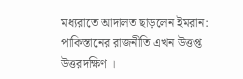মধ্যরাতে আদালত ছাড়লেন ইমরান: পাকিস্তানের রাজনীতি এখন উত্তপ্ত
উত্তরদক্ষিণ ।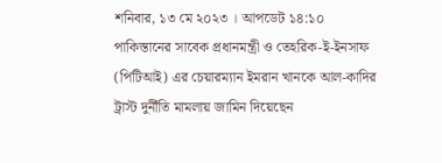শনিবার, ১৩ মে ২০২৩ । আপডেট ১৪:১০
পাকিস্তানের সাবেক প্রধানমন্ত্রী ও তেহরিক-ই-ইনসাফ (পিটিআই) এর চেয়ারম্যান ইমরান খানকে আল-কাদির ট্রাস্ট দুর্নীতি মামলায় জামিন দিয়েছেন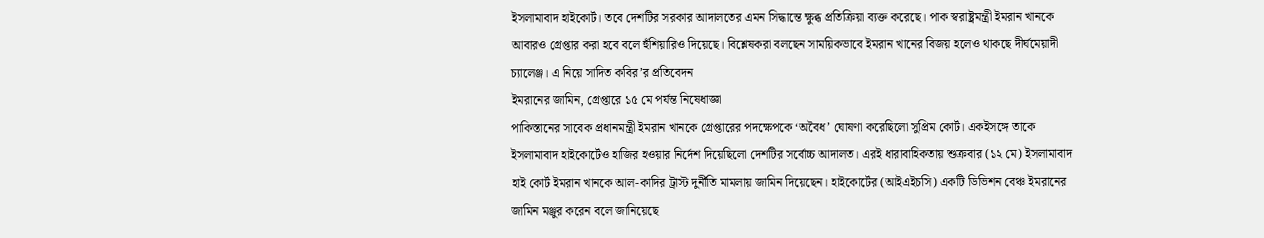ইসলামাবাদ হাইকোর্ট। তবে দেশটির সরকার আদালতের এমন সিদ্ধান্তে ক্ষুব্ধ প্রতিক্রিয়া ব্যক্ত করেছে। পাক স্বরাষ্ট্রমন্ত্রী ইমরান খানকে আবারও গ্রেপ্তার করা হবে বলে হুঁশিয়ারিও দিয়েছে। বিশ্লেষকরা বলছেন সাময়িকভাবে ইমরান খানের বিজয় হলেও থাকছে দীর্ঘমেয়াদী চ্যালেঞ্জ। এ নিয়ে সাদিত কবির’র প্রতিবেদন
ইমরানের জামিন, গ্রেপ্তারে ১৫ মে পর্যন্ত নিষেধাজ্ঞা
পাকিস্তানের সাবেক প্রধানমন্ত্রী ইমরান খানকে গ্রেপ্তারের পদক্ষেপকে ‘অবৈধ’ ঘোষণা করেছিলো সুপ্রিম কোর্ট। একইসঙ্গে তাকে ইসলামাবাদ হাইকোর্টেও হাজির হওয়ার নির্দেশ দিয়েছিলো দেশটির সর্বোচ্চ আদালত। এরই ধারাবাহিকতায় শুক্রবার (১২ মে) ইসলামাবাদ হাই কোর্ট ইমরান খানকে আল-কাদির ট্রাস্ট দুর্নীতি মামলায় জামিন দিয়েছেন। হাইকোর্টের (আইএইচসি) একটি ডিভিশন বেঞ্চ ইমরানের জামিন মঞ্জুর করেন বলে জানিয়েছে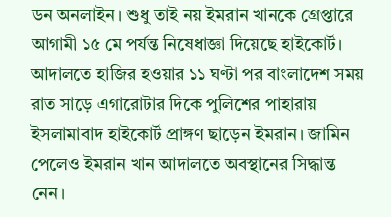ডন অনলাইন। শুধু তাই নয় ইমরান খানকে গ্রেপ্তারে আগামী ১৫ মে পর্যন্ত নিষেধাজ্ঞা দিয়েছে হাইকোর্ট। আদালতে হাজির হওয়ার ১১ ঘণ্টা পর বাংলাদেশ সময় রাত সাড়ে এগারোটার দিকে পুলিশের পাহারায় ইসলামাবাদ হাইকোর্ট প্রাঙ্গণ ছাড়েন ইমরান। জামিন পেলেও ইমরান খান আদালতে অবস্থানের সিদ্ধান্ত নেন।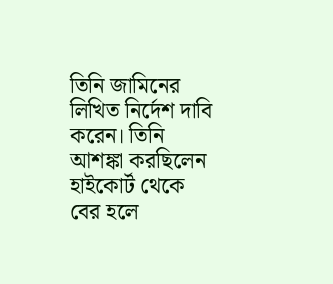তিনি জামিনের লিখিত নির্দেশ দাবি করেন। তিনি আশঙ্কা করছিলেন হাইকোর্ট থেকে বের হলে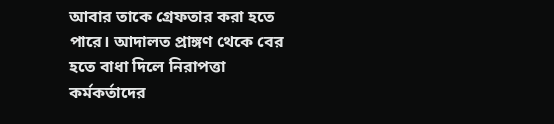আবার তাকে গ্রেফতার করা হতে পারে। আদালত প্রাঙ্গণ থেকে বের হতে বাধা দিলে নিরাপত্তা কর্মকর্তাদের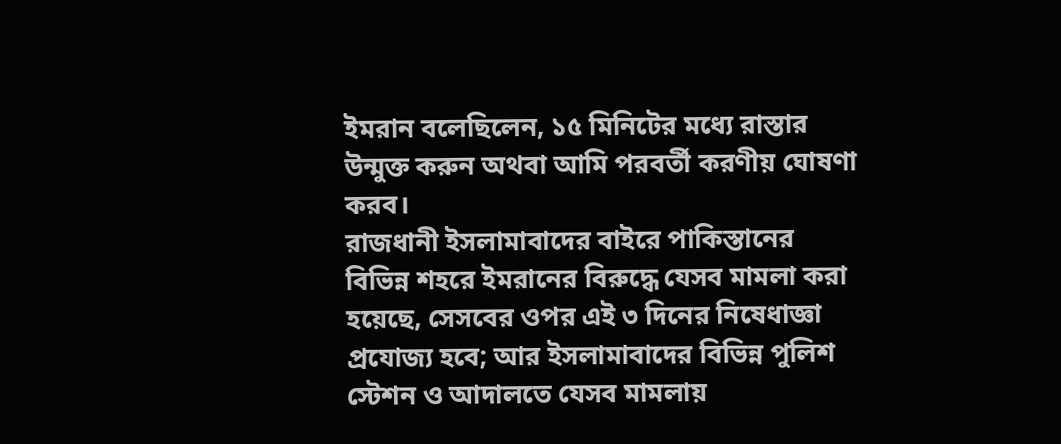ইমরান বলেছিলেন, ১৫ মিনিটের মধ্যে রাস্তার উন্মুক্ত করুন অথবা আমি পরবর্তী করণীয় ঘোষণা করব।
রাজধানী ইসলামাবাদের বাইরে পাকিস্তানের বিভিন্ন শহরে ইমরানের বিরুদ্ধে যেসব মামলা করা হয়েছে, সেসবের ওপর এই ৩ দিনের নিষেধাজ্ঞা প্রযোজ্য হবে; আর ইসলামাবাদের বিভিন্ন পুলিশ স্টেশন ও আদালতে যেসব মামলায়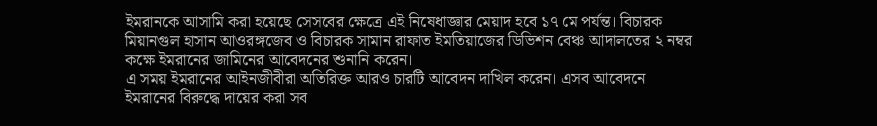ইমরানকে আসামি করা হয়েছে সেসবের ক্ষেত্রে এই নিষেধাজ্ঞার মেয়াদ হবে ১৭ মে পর্যন্ত। বিচারক মিয়ানগুল হাসান আওরঙ্গজেব ও বিচারক সামান রাফাত ইমতিয়াজের ডিভিশন বেঞ্চ আদালতের ২ নম্বর কক্ষে ইমরানের জামিনের আবেদনের শুনানি করেন।
এ সময় ইমরানের আইনজীবীরা অতিরিক্ত আরও চারটি আবেদন দাখিল করেন। এসব আবেদনে ইমরানের বিরুদ্ধে দায়ের করা সব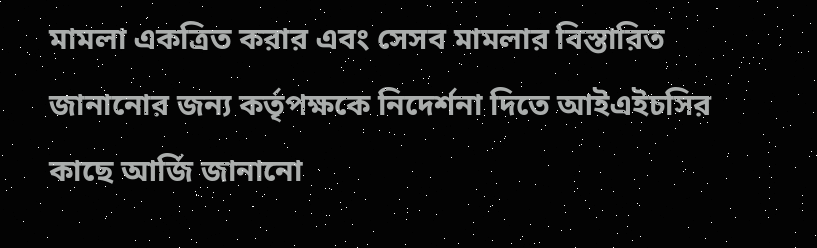মামলা একত্রিত করার এবং সেসব মামলার বিস্তারিত জানানোর জন্য কর্তৃপক্ষকে নিদের্শনা দিতে আইএইচসির কাছে আর্জি জানানো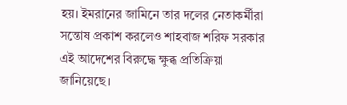হয়। ইমরানের জামিনে তার দলের নেতাকর্মীরা সন্তোষ প্রকাশ করলেও শাহবাজ শরিফ সরকার এই আদেশের বিরুদ্ধে ক্ষুব্ধ প্রতিক্রিয়া জানিয়েছে।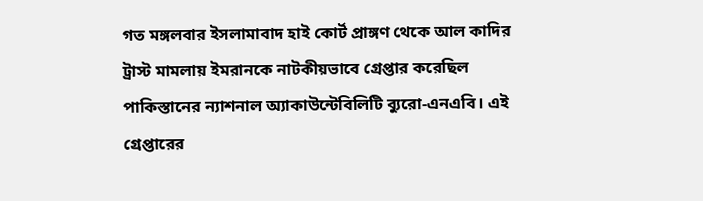গত মঙ্গলবার ইসলামাবাদ হাই কোর্ট প্রাঙ্গণ থেকে আল কাদির ট্রাস্ট মামলায় ইমরানকে নাটকীয়ভাবে গ্রেপ্তার করেছিল পাকিস্তানের ন্যাশনাল অ্যাকাউন্টেবিলিটি ব্যুরো-এনএবি। এই গ্রেপ্তারের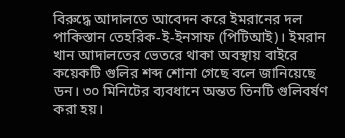বিরুদ্ধে আদালতে আবেদন করে ইমরানের দল পাকিস্তান তেহরিক-ই-ইনসাফ (পিটিআই)। ইমরান খান আদালতের ভেতরে থাকা অবস্থায় বাইরে কয়েকটি গুলির শব্দ শোনা গেছে বলে জানিয়েছে ডন। ৩০ মিনিটের ব্যবধানে অন্তত তিনটি গুলিবর্ষণ করা হয়।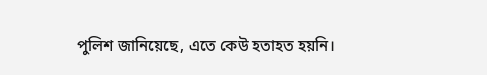পুলিশ জানিয়েছে, এতে কেউ হতাহত হয়নি।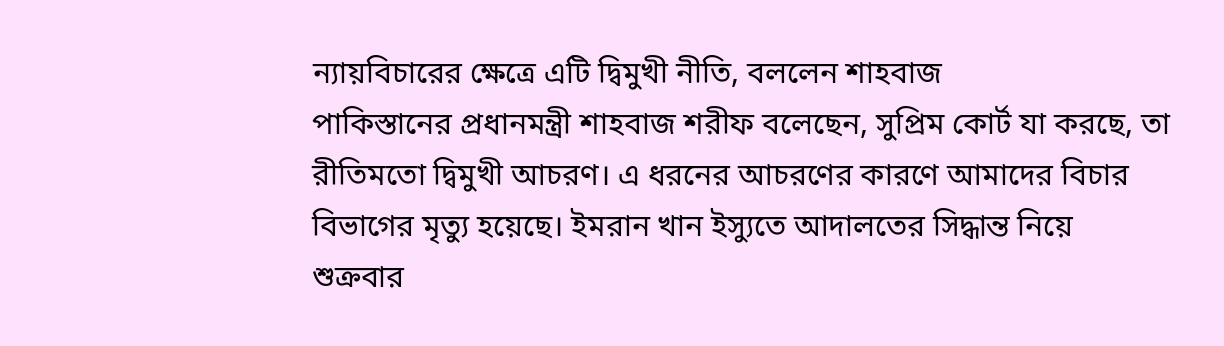ন্যায়বিচারের ক্ষেত্রে এটি দ্বিমুখী নীতি, বললেন শাহবাজ
পাকিস্তানের প্রধানমন্ত্রী শাহবাজ শরীফ বলেছেন, সুপ্রিম কোর্ট যা করছে, তা রীতিমতো দ্বিমুখী আচরণ। এ ধরনের আচরণের কারণে আমাদের বিচার বিভাগের মৃত্যু হয়েছে। ইমরান খান ইস্যুতে আদালতের সিদ্ধান্ত নিয়ে শুক্রবার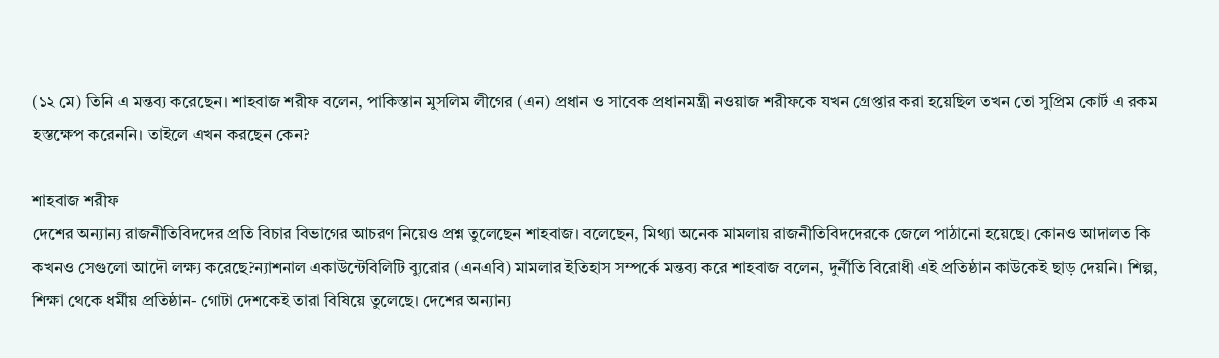(১২ মে) তিনি এ মন্তব্য করেছেন। শাহবাজ শরীফ বলেন, পাকিস্তান মুসলিম লীগের (এন) প্রধান ও সাবেক প্রধানমন্ত্রী নওয়াজ শরীফকে যখন গ্রেপ্তার করা হয়েছিল তখন তো সুপ্রিম কোর্ট এ রকম হস্তক্ষেপ করেননি। তাইলে এখন করছেন কেন?

শাহবাজ শরীফ
দেশের অন্যান্য রাজনীতিবিদদের প্রতি বিচার বিভাগের আচরণ নিয়েও প্রশ্ন তুলেছেন শাহবাজ। বলেছেন, মিথ্যা অনেক মামলায় রাজনীতিবিদদেরকে জেলে পাঠানো হয়েছে। কোনও আদালত কি কখনও সেগুলো আদৌ লক্ষ্য করেছে?ন্যাশনাল একাউন্টেবিলিটি ব্যুরোর (এনএবি) মামলার ইতিহাস সম্পর্কে মন্তব্য করে শাহবাজ বলেন, দুর্নীতি বিরোধী এই প্রতিষ্ঠান কাউকেই ছাড় দেয়নি। শিল্প, শিক্ষা থেকে ধর্মীয় প্রতিষ্ঠান- গোটা দেশকেই তারা বিষিয়ে তুলেছে। দেশের অন্যান্য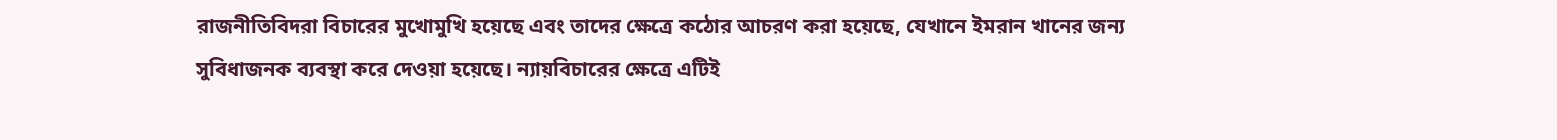রাজনীতিবিদরা বিচারের মুখোমুখি হয়েছে এবং তাদের ক্ষেত্রে কঠোর আচরণ করা হয়েছে, যেখানে ইমরান খানের জন্য সুবিধাজনক ব্যবস্থা করে দেওয়া হয়েছে। ন্যায়বিচারের ক্ষেত্রে এটিই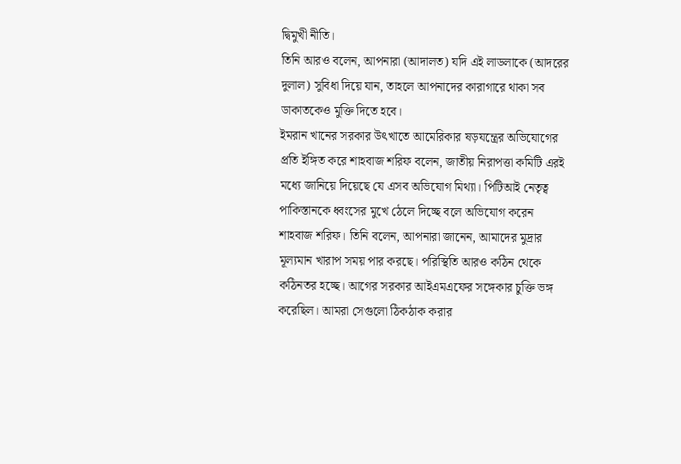দ্বিমুখী নীতি।
তিনি আরও বলেন, আপনারা (আদালত) যদি এই লাডলাকে (আদরের দুলাল) সুবিধা দিয়ে যান, তাহলে আপনাদের কারাগারে থাকা সব ডাকাতকেও মুক্তি দিতে হবে।
ইমরান খানের সরকার উৎখাতে আমেরিকার ষড়যন্ত্রের অভিযোগের প্রতি ইঙ্গিত করে শাহবাজ শরিফ বলেন, জাতীয় নিরাপত্তা কমিটি এরই মধ্যে জানিয়ে দিয়েছে যে এসব অভিযোগ মিথ্যা। পিটিআই নেতৃত্ব পাকিস্তানকে ধ্বংসের মুখে ঠেলে দিচ্ছে বলে অভিযোগ করেন শাহবাজ শরিফ। তিনি বলেন, আপনারা জানেন, আমাদের মুদ্রার মূল্যমান খারাপ সময় পার করছে। পরিস্থিতি আরও কঠিন থেকে কঠিনতর হচ্ছে। আগের সরকার আইএমএফের সঙ্গেকার চুক্তি ভঙ্গ করেছিল। আমরা সেগুলো ঠিকঠাক করার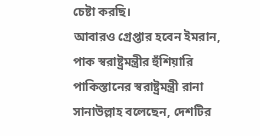চেষ্টা করছি।
আবারও গ্রেপ্তার হবেন ইমরান, পাক স্বরাষ্ট্রমন্ত্রীর হুঁশিয়ারি
পাকিস্তানের স্বরাষ্ট্রমন্ত্রী রানা সানাউল্লাহ বলেছেন, দেশটির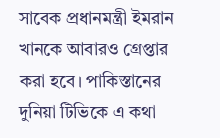সাবেক প্রধানমন্ত্রী ইমরান খানকে আবারও গ্রেপ্তার করা হবে। পাকিস্তানের দুনিয়া টিভিকে এ কথা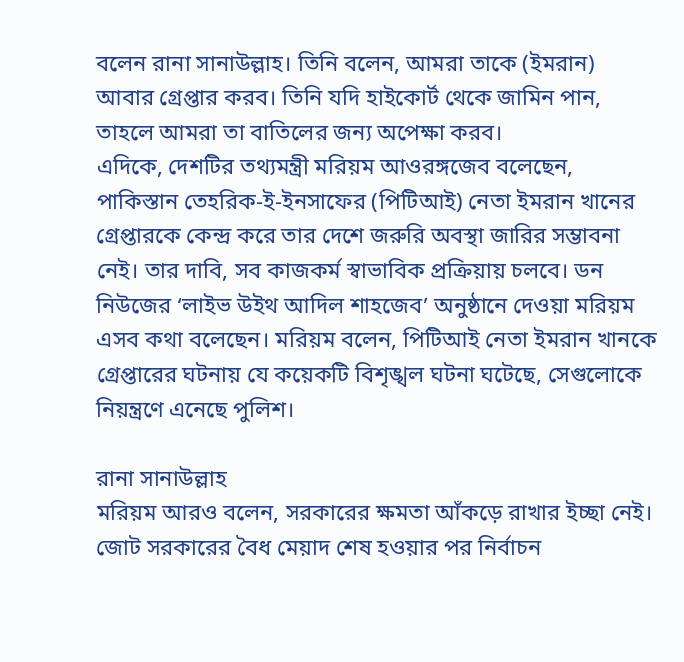বলেন রানা সানাউল্লাহ। তিনি বলেন, আমরা তাকে (ইমরান) আবার গ্রেপ্তার করব। তিনি যদি হাইকোর্ট থেকে জামিন পান, তাহলে আমরা তা বাতিলের জন্য অপেক্ষা করব।
এদিকে, দেশটির তথ্যমন্ত্রী মরিয়ম আওরঙ্গজেব বলেছেন, পাকিস্তান তেহরিক-ই-ইনসাফের (পিটিআই) নেতা ইমরান খানের গ্রেপ্তারকে কেন্দ্র করে তার দেশে জরুরি অবস্থা জারির সম্ভাবনা নেই। তার দাবি, সব কাজকর্ম স্বাভাবিক প্রক্রিয়ায় চলবে। ডন নিউজের ‘লাইভ উইথ আদিল শাহজেব’ অনুষ্ঠানে দেওয়া মরিয়ম এসব কথা বলেছেন। মরিয়ম বলেন, পিটিআই নেতা ইমরান খানকে গ্রেপ্তারের ঘটনায় যে কয়েকটি বিশৃঙ্খল ঘটনা ঘটেছে, সেগুলোকে নিয়ন্ত্রণে এনেছে পুলিশ।

রানা সানাউল্লাহ
মরিয়ম আরও বলেন, সরকারের ক্ষমতা আঁকড়ে রাখার ইচ্ছা নেই। জোট সরকারের বৈধ মেয়াদ শেষ হওয়ার পর নির্বাচন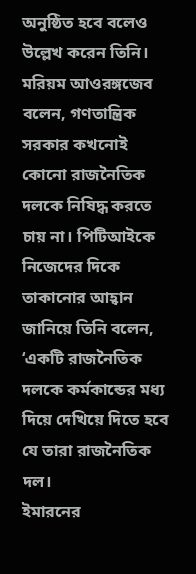অনুষ্ঠিত হবে বলেও উল্লেখ করেন তিনি। মরিয়ম আওরঙ্গজেব বলেন, গণতান্ত্রিক সরকার কখনোই কোনো রাজনৈতিক দলকে নিষিদ্ধ করতে চায় না। পিটিআইকে নিজেদের দিকে তাকানোর আহ্বান জানিয়ে তিনি বলেন, ‘একটি রাজনৈতিক দলকে কর্মকান্ডের মধ্য দিয়ে দেখিয়ে দিতে হবে যে তারা রাজনৈতিক দল।
ইমারনের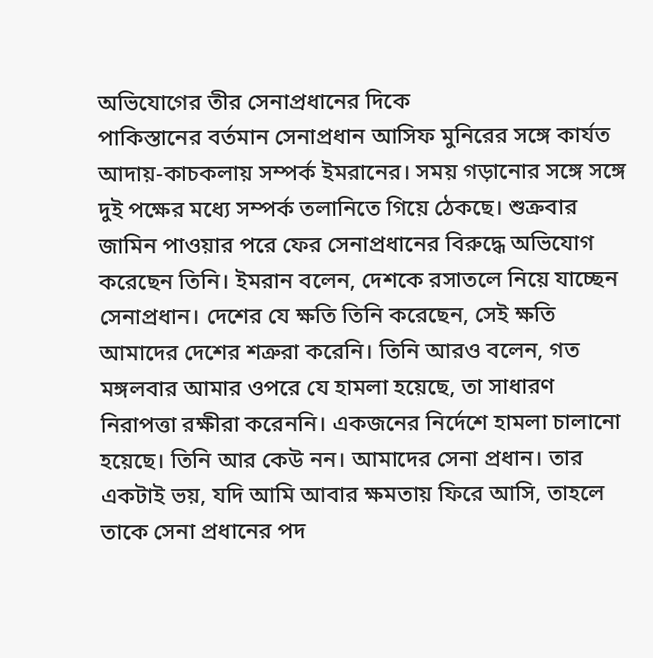অভিযোগের তীর সেনাপ্রধানের দিকে
পাকিস্তানের বর্তমান সেনাপ্রধান আসিফ মুনিরের সঙ্গে কার্যত আদায়-কাচকলায় সম্পর্ক ইমরানের। সময় গড়ানোর সঙ্গে সঙ্গে দুই পক্ষের মধ্যে সম্পর্ক তলানিতে গিয়ে ঠেকছে। শুক্রবার জামিন পাওয়ার পরে ফের সেনাপ্রধানের বিরুদ্ধে অভিযোগ করেছেন তিনি। ইমরান বলেন, দেশকে রসাতলে নিয়ে যাচ্ছেন সেনাপ্রধান। দেশের যে ক্ষতি তিনি করেছেন, সেই ক্ষতি আমাদের দেশের শত্রুরা করেনি। তিনি আরও বলেন, গত মঙ্গলবার আমার ওপরে যে হামলা হয়েছে, তা সাধারণ নিরাপত্তা রক্ষীরা করেননি। একজনের নির্দেশে হামলা চালানো হয়েছে। তিনি আর কেউ নন। আমাদের সেনা প্রধান। তার একটাই ভয়, যদি আমি আবার ক্ষমতায় ফিরে আসি, তাহলে তাকে সেনা প্রধানের পদ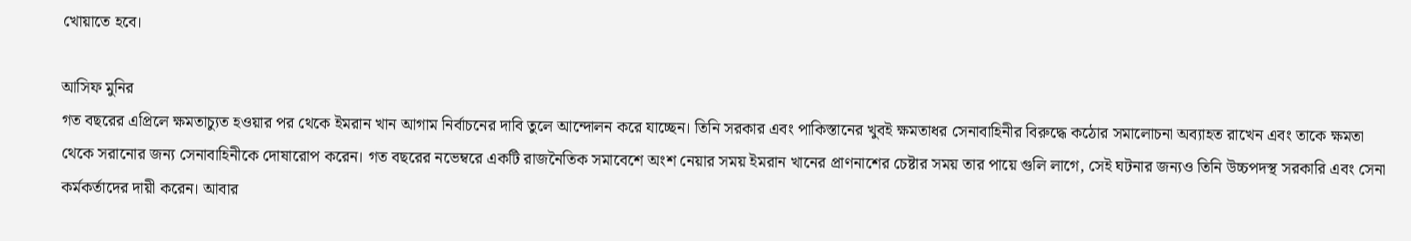খোয়াতে হবে।

আসিফ মুনির
গত বছরের এপ্রিলে ক্ষমতাচ্যুত হওয়ার পর থেকে ইমরান খান আগাম নির্বাচনের দাবি তুলে আন্দোলন করে যাচ্ছেন। তিনি সরকার এবং পাকিস্তানের খুবই ক্ষমতাধর সেনাবাহিনীর বিরুদ্ধে কঠোর সমালোচনা অব্যাহত রাখেন এবং তাকে ক্ষমতা থেকে সরানোর জন্য সেনাবাহিনীকে দোষারোপ করেন। গত বছরের নভেম্বরে একটি রাজনৈতিক সমাবেশে অংশ নেয়ার সময় ইমরান খানের প্রাণনাশের চেষ্টার সময় তার পায়ে গুলি লাগে, সেই ঘটনার জন্যও তিনি উচ্চপদস্থ সরকারি এবং সেনা কর্মকর্তাদের দায়ী করেন। আবার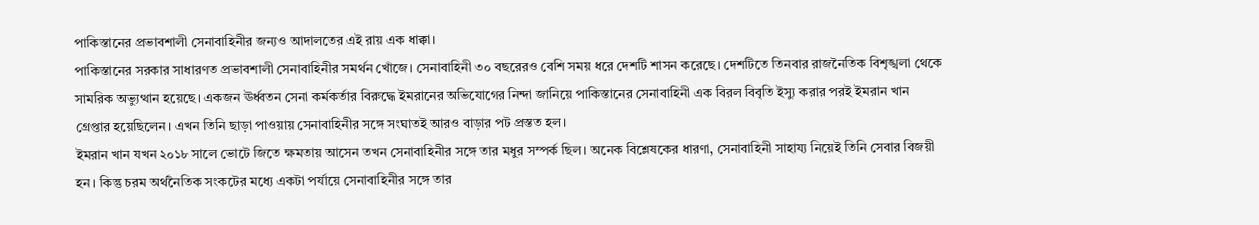পাকিস্তানের প্রভাবশালী সেনাবাহিনীর জন্যও আদালতের এই রায় এক ধাক্কা।
পাকিস্তানের সরকার সাধারণত প্রভাবশালী সেনাবাহিনীর সমর্থন খোঁজে। সেনাবাহিনী ৩০ বছরেরও বেশি সময় ধরে দেশটি শাসন করেছে। দেশটিতে তিনবার রাজনৈতিক বিশৃঙ্খলা থেকে সামরিক অভ্যুত্থান হয়েছে। একজন ঊর্ধ্বতন সেনা কর্মকর্তার বিরুদ্ধে ইমরানের অভিযোগের নিন্দা জানিয়ে পাকিস্তানের সেনাবাহিনী এক বিরল বিবৃতি ইস্যু করার পরই ইমরান খান গ্রেপ্তার হয়েছিলেন। এখন তিনি ছাড়া পাওয়ায় সেনাবাহিনীর সঙ্গে সংঘাতই আরও বাড়ার পট প্রস্তত হল।
ইমরান খান যখন ২০১৮ সালে ভোটে জিতে ক্ষমতায় আসেন তখন সেনাবাহিনীর সঙ্গে তার মধুর সম্পর্ক ছিল। অনেক বিশ্লেষকের ধারণা, সেনাবাহিনী সাহায্য নিয়েই তিনি সেবার বিজয়ী হন। কিন্তু চরম অর্থনৈতিক সংকটের মধ্যে একটা পর্যায়ে সেনাবাহিনীর সঙ্গে তার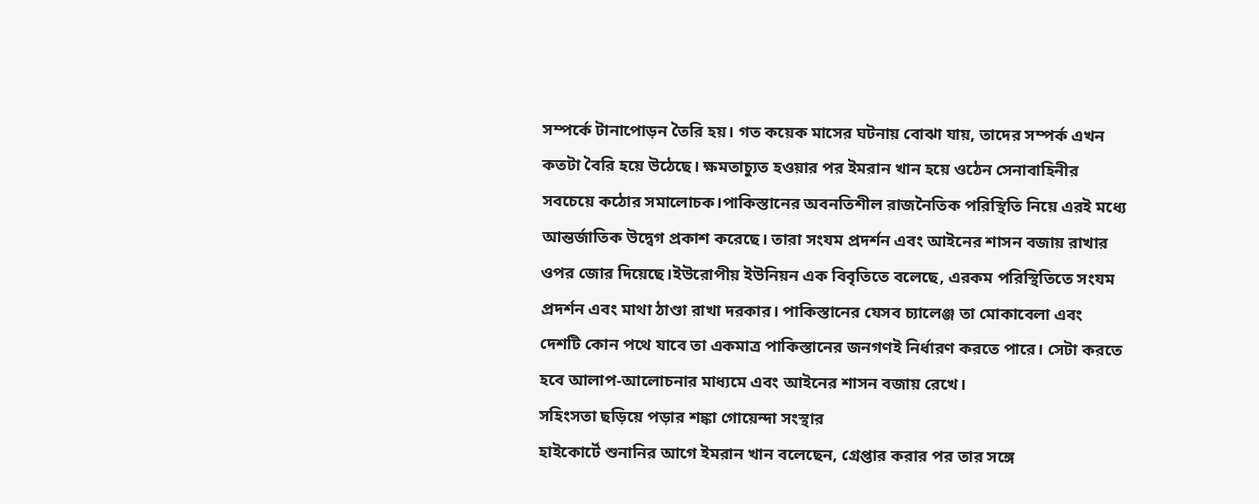সম্পর্কে টানাপোড়ন তৈরি হয়। গত কয়েক মাসের ঘটনায় বোঝা যায়, তাদের সম্পর্ক এখন কতটা বৈরি হয়ে উঠেছে। ক্ষমতাচ্যুত হওয়ার পর ইমরান খান হয়ে ওঠেন সেনাবাহিনীর সবচেয়ে কঠোর সমালোচক।পাকিস্তানের অবনতিশীল রাজনৈতিক পরিস্থিতি নিয়ে এরই মধ্যে আন্তর্জাতিক উদ্বেগ প্রকাশ করেছে। তারা সংযম প্রদর্শন এবং আইনের শাসন বজায় রাখার ওপর জোর দিয়েছে।ইউরোপীয় ইউনিয়ন এক বিবৃতিতে বলেছে, এরকম পরিস্থিতিতে সংযম প্রদর্শন এবং মাথা ঠাণ্ডা রাখা দরকার। পাকিস্তানের যেসব চ্যালেঞ্জ তা মোকাবেলা এবং দেশটি কোন পথে যাবে তা একমাত্র পাকিস্তানের জনগণই নির্ধারণ করতে পারে। সেটা করতে হবে আলাপ-আলোচনার মাধ্যমে এবং আইনের শাসন বজায় রেখে।
সহিংসতা ছড়িয়ে পড়ার শঙ্কা গোয়েন্দা সংস্থার
হাইকোর্টে শুনানির আগে ইমরান খান বলেছেন, গ্রেপ্তার করার পর তার সঙ্গে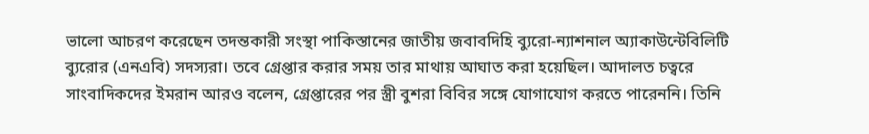ভালো আচরণ করেছেন তদন্তকারী সংস্থা পাকিস্তানের জাতীয় জবাবদিহি ব্যুরো-ন্যাশনাল অ্যাকাউন্টেবিলিটি ব্যুরোর (এনএবি) সদস্যরা। তবে গ্রেপ্তার করার সময় তার মাথায় আঘাত করা হয়েছিল। আদালত চত্বরে সাংবাদিকদের ইমরান আরও বলেন, গ্রেপ্তারের পর স্ত্রী বুশরা বিবির সঙ্গে যোগাযোগ করতে পারেননি। তিনি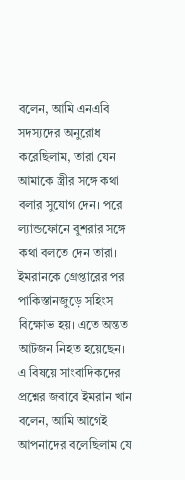বলেন, আমি এনএবি সদস্যদের অনুরোধ করেছিলাম, তারা যেন আমাকে স্ত্রীর সঙ্গে কথা বলার সুযোগ দেন। পরে ল্যান্ডফোনে বুশরার সঙ্গে কথা বলতে দেন তারা। ইমরানকে গ্রেপ্তারের পর পাকিস্তানজুড়ে সহিংস বিক্ষোভ হয়। এতে অন্তত আটজন নিহত হয়েছেন।
এ বিষয়ে সাংবাদিকদের প্রশ্নের জবাবে ইমরান খান বলেন, আমি আগেই আপনাদের বলেছিলাম যে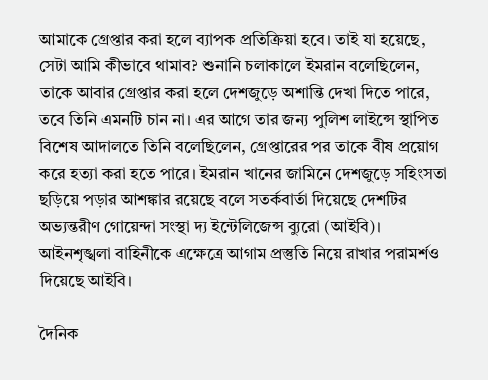আমাকে গ্রেপ্তার করা হলে ব্যাপক প্রতিক্রিয়া হবে। তাই যা হয়েছে, সেটা আমি কীভাবে থামাব? শুনানি চলাকালে ইমরান বলেছিলেন, তাকে আবার গ্রেপ্তার করা হলে দেশজুড়ে অশান্তি দেখা দিতে পারে, তবে তিনি এমনটি চান না। এর আগে তার জন্য পুলিশ লাইন্সে স্থাপিত বিশেষ আদালতে তিনি বলেছিলেন, গ্রেপ্তারের পর তাকে বীষ প্রয়োগ করে হত্যা করা হতে পারে। ইমরান খানের জামিনে দেশজুড়ে সহিংসতা ছড়িয়ে পড়ার আশঙ্কার রয়েছে বলে সতর্কবার্তা দিয়েছে দেশটির অভ্যন্তরীণ গোয়েন্দা সংস্থা দ্য ইন্টেলিজেন্স ব্যুরো (আইবি)। আইনশৃঙ্খলা বাহিনীকে এক্ষেত্রে আগাম প্রস্তুতি নিয়ে রাখার পরামর্শও দিয়েছে আইবি।

দৈনিক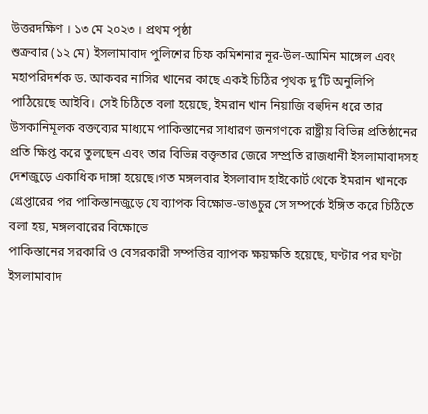উত্তরদক্ষিণ । ১৩ মে ২০২৩ । প্রথম পৃষ্ঠা
শুক্রবার (১২ মে) ইসলামাবাদ পুলিশের চিফ কমিশনার নূর-উল-আমিন মাঙ্গেল এবং মহাপরিদর্শক ড. আকবর নাসির খানের কাছে একই চিঠির পৃথক দু’টি অনুলিপি পাঠিয়েছে আইবি। সেই চিঠিতে বলা হয়েছে, ইমরান খান নিয়াজি বহুদিন ধরে তার উসকানিমূলক বক্তব্যের মাধ্যমে পাকিস্তানের সাধারণ জনগণকে রাষ্ট্রীয় বিভিন্ন প্রতিষ্ঠানের প্রতি ক্ষিপ্ত করে তুলছেন এবং তার বিভিন্ন বক্তৃতার জেরে সম্প্রতি রাজধানী ইসলামাবাদসহ দেশজুড়ে একাধিক দাঙ্গা হয়েছে।গত মঙ্গলবার ইসলাবাদ হাইকোর্ট থেকে ইমরান খানকে গ্রেপ্তারের পর পাকিস্তানজুড়ে যে ব্যাপক বিক্ষোভ-ভাঙচুর সে সম্পর্কে ইঙ্গিত করে চিঠিতে বলা হয়, মঙ্গলবারের বিক্ষোভে
পাকিস্তানের সরকারি ও বেসরকারী সম্পত্তির ব্যাপক ক্ষয়ক্ষতি হয়েছে, ঘণ্টার পর ঘণ্টা ইসলামাবাদ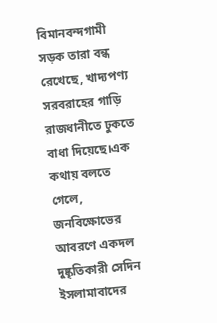বিমানবন্দগামী সড়ক তারা বন্ধ রেখেছে, খাদ্যপণ্য সরবরাহের গাড়ি রাজধানীতে ঢুকতে বাধা দিয়েছে।এক কথায় বলতে গেলে, জনবিক্ষোভের আবরণে একদল দুষ্কৃতিকারী সেদিন ইসলামাবাদের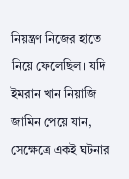নিয়ন্ত্রণ নিজের হাতে নিয়ে ফেলেছিল। যদি ইমরান খান নিয়াজি জামিন পেয়ে যান, সেক্ষেত্রে একই ঘটনার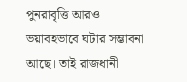পুনরাবৃত্তি আরও ভয়াবহভাবে ঘটার সম্ভাবনা আছে। তাই রাজধানী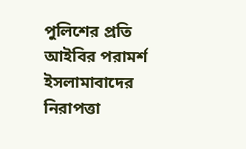পুলিশের প্রতি আইবির পরামর্শ ইসলামাবাদের নিরাপত্তা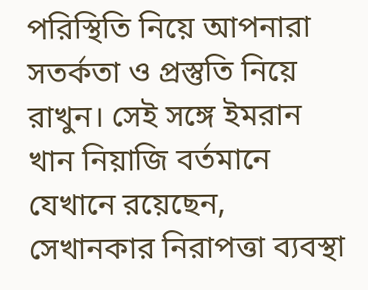পরিস্থিতি নিয়ে আপনারা সতর্কতা ও প্রস্তুতি নিয়ে রাখুন। সেই সঙ্গে ইমরান খান নিয়াজি বর্তমানে যেখানে রয়েছেন, সেখানকার নিরাপত্তা ব্যবস্থা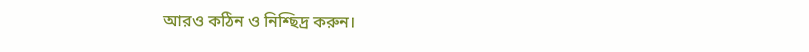আরও কঠিন ও নিশ্ছিদ্র করুন।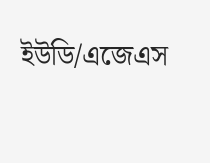ইউডি/এজেএস